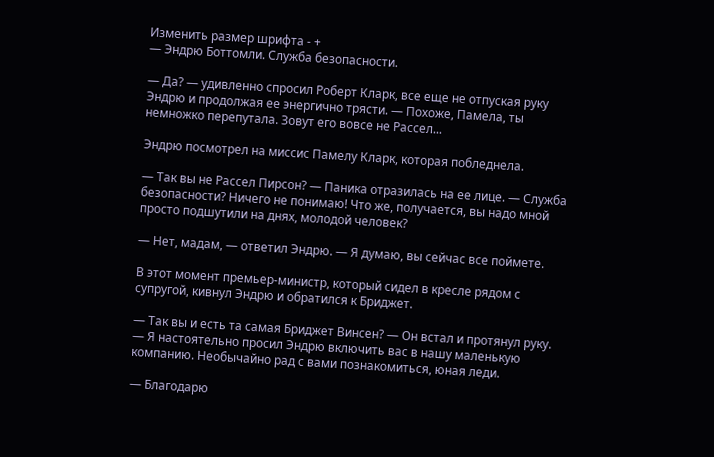Изменить размер шрифта - +
— Эндрю Боттомли. Служба безопасности.

— Да? — удивленно спросил Роберт Кларк, все еще не отпуская руку Эндрю и продолжая ее энергично трясти. — Похоже, Памела, ты немножко перепутала. Зовут его вовсе не Рассел...

Эндрю посмотрел на миссис Памелу Кларк, которая побледнела.

— Так вы не Рассел Пирсон? — Паника отразилась на ее лице. — Служба безопасности? Ничего не понимаю! Что же, получается, вы надо мной просто подшутили на днях, молодой человек?

— Нет, мадам, — ответил Эндрю. — Я думаю, вы сейчас все поймете.

В этот момент премьер-министр, который сидел в кресле рядом с супругой, кивнул Эндрю и обратился к Бриджет.

— Так вы и есть та самая Бриджет Винсен? — Он встал и протянул руку. — Я настоятельно просил Эндрю включить вас в нашу маленькую компанию. Необычайно рад с вами познакомиться, юная леди.

— Благодарю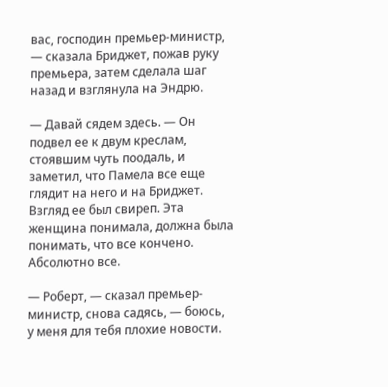вас, господин премьер-министр, — сказала Бриджет, пожав руку премьера, затем сделала шаг назад и взглянула на Эндрю.

— Давай сядем здесь. — Он подвел ее к двум креслам, стоявшим чуть поодаль, и заметил, что Памела все еще глядит на него и на Бриджет. Взгляд ее был свиреп. Эта женщина понимала, должна была понимать, что все кончено. Абсолютно все.

— Роберт, — сказал премьер-министр, снова садясь, — боюсь, у меня для тебя плохие новости.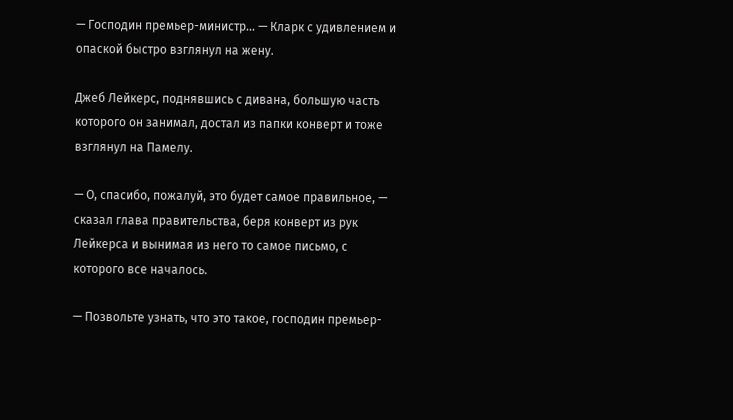— Господин премьер-министр... — Кларк с удивлением и опаской быстро взглянул на жену.

Джеб Лейкерс, поднявшись с дивана, большую часть которого он занимал, достал из папки конверт и тоже взглянул на Памелу.

— О, спасибо, пожалуй, это будет самое правильное, — сказал глава правительства, беря конверт из рук Лейкерса и вынимая из него то самое письмо, с которого все началось.

— Позвольте узнать, что это такое, господин премьер-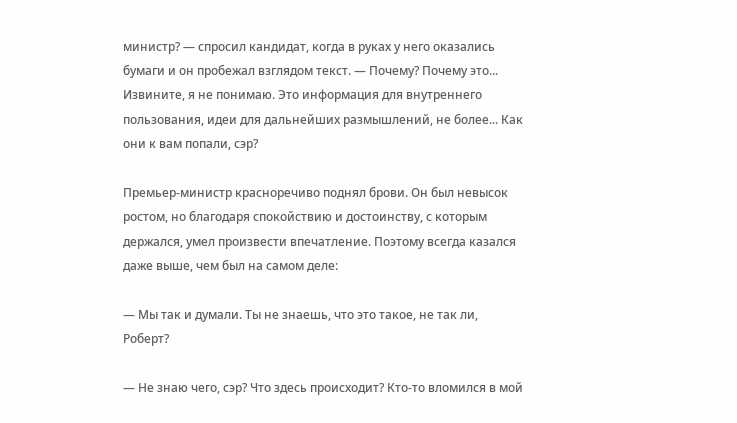министр? — спросил кандидат, когда в руках у него оказались бумаги и он пробежал взглядом текст. — Почему? Почему это... Извините, я не понимаю. Это информация для внутреннего пользования, идеи для дальнейших размышлений, не более... Как они к вам попали, сэр?

Премьер-министр красноречиво поднял брови. Он был невысок ростом, но благодаря спокойствию и достоинству, с которым держался, умел произвести впечатление. Поэтому всегда казался даже выше, чем был на самом деле:

— Мы так и думали. Ты не знаешь, что это такое, не так ли, Роберт?

— Не знаю чего, сэр? Что здесь происходит? Кто-то вломился в мой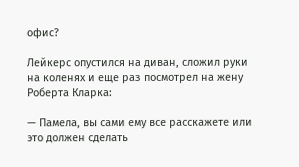офис?

Лейкерс опустился на диван, сложил руки на коленях и еще раз посмотрел на жену Роберта Кларка:

— Памела, вы сами ему все расскажете или это должен сделать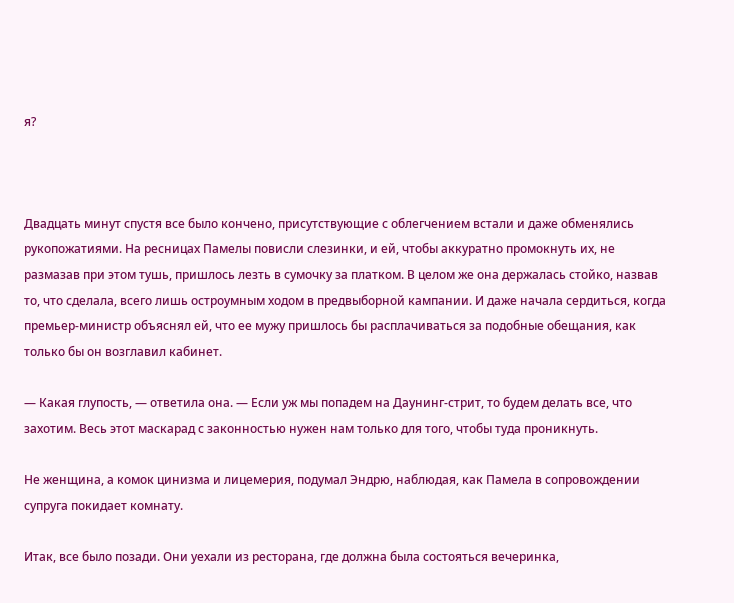я?



Двадцать минут спустя все было кончено, присутствующие с облегчением встали и даже обменялись рукопожатиями. На ресницах Памелы повисли слезинки, и ей, чтобы аккуратно промокнуть их, не размазав при этом тушь, пришлось лезть в сумочку за платком. В целом же она держалась стойко, назвав то, что сделала, всего лишь остроумным ходом в предвыборной кампании. И даже начала сердиться, когда премьер-министр объяснял ей, что ее мужу пришлось бы расплачиваться за подобные обещания, как только бы он возглавил кабинет.

— Какая глупость, — ответила она. — Если уж мы попадем на Даунинг-стрит, то будем делать все, что захотим. Весь этот маскарад с законностью нужен нам только для того, чтобы туда проникнуть.

Не женщина, а комок цинизма и лицемерия, подумал Эндрю, наблюдая, как Памела в сопровождении супруга покидает комнату.

Итак, все было позади. Они уехали из ресторана, где должна была состояться вечеринка,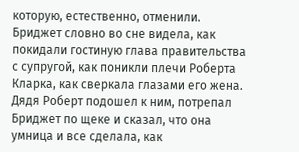которую, естественно, отменили. Бриджет словно во сне видела, как покидали гостиную глава правительства с супругой, как поникли плечи Роберта Кларка, как сверкала глазами его жена. Дядя Роберт подошел к ним, потрепал Бриджет по щеке и сказал, что она умница и все сделала, как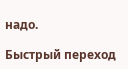надо.

Быстрый переход